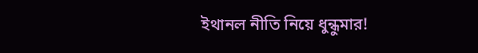ইথানল নীতি নিয়ে ধুন্ধুমার!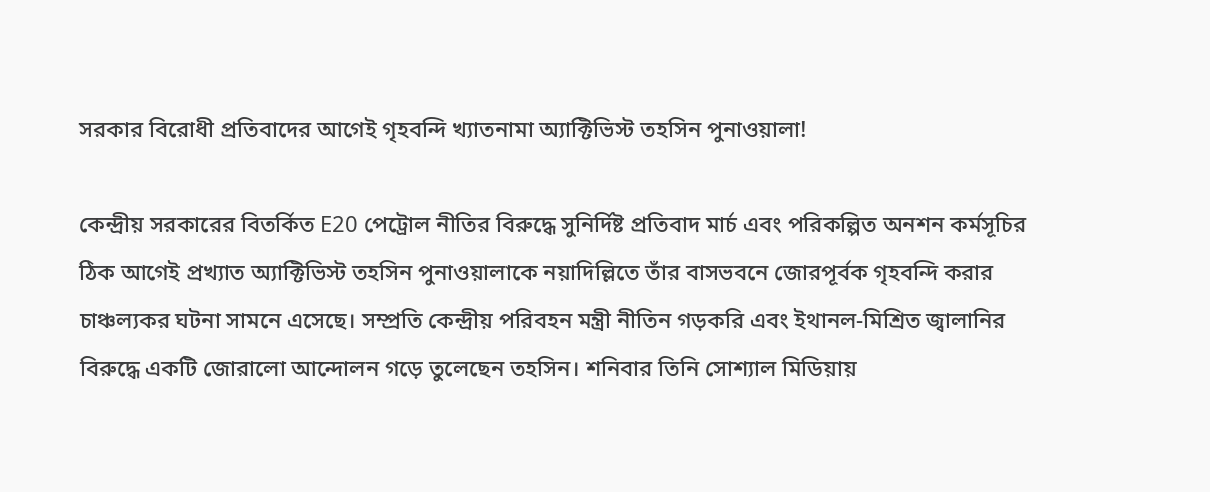সরকার বিরোধী প্রতিবাদের আগেই গৃহবন্দি খ্যাতনামা অ্যাক্টিভিস্ট তহসিন পুনাওয়ালা!

কেন্দ্রীয় সরকারের বিতর্কিত E20 পেট্রোল নীতির বিরুদ্ধে সুনির্দিষ্ট প্রতিবাদ মার্চ এবং পরিকল্পিত অনশন কর্মসূচির ঠিক আগেই প্রখ্যাত অ্যাক্টিভিস্ট তহসিন পুনাওয়ালাকে নয়াদিল্লিতে তাঁর বাসভবনে জোরপূর্বক গৃহবন্দি করার চাঞ্চল্যকর ঘটনা সামনে এসেছে। সম্প্রতি কেন্দ্রীয় পরিবহন মন্ত্রী নীতিন গড়করি এবং ইথানল-মিশ্রিত জ্বালানির বিরুদ্ধে একটি জোরালো আন্দোলন গড়ে তুলেছেন তহসিন। শনিবার তিনি সোশ্যাল মিডিয়ায়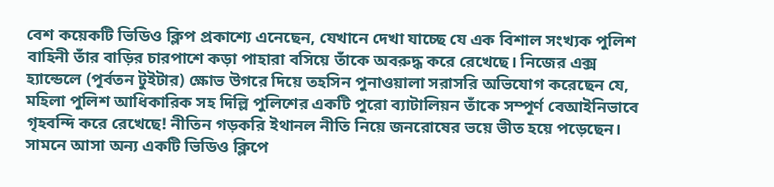বেশ কয়েকটি ভিডিও ক্লিপ প্রকাশ্যে এনেছেন, যেখানে দেখা যাচ্ছে যে এক বিশাল সংখ্যক পুলিশ বাহিনী তাঁর বাড়ির চারপাশে কড়া পাহারা বসিয়ে তাঁকে অবরুদ্ধ করে রেখেছে। নিজের এক্স হ্যান্ডেলে (পূর্বতন টুইটার) ক্ষোভ উগরে দিয়ে তহসিন পুনাওয়ালা সরাসরি অভিযোগ করেছেন যে, মহিলা পুলিশ আধিকারিক সহ দিল্লি পুলিশের একটি পুরো ব্যাটালিয়ন তাঁকে সম্পূর্ণ বেআইনিভাবে গৃহবন্দি করে রেখেছে! নীতিন গড়করি ইথানল নীতি নিয়ে জনরোষের ভয়ে ভীত হয়ে পড়েছেন।
সামনে আসা অন্য একটি ভিডিও ক্লিপে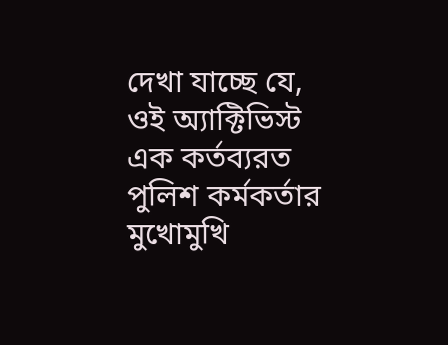দেখা যাচ্ছে যে, ওই অ্যাক্টিভিস্ট এক কর্তব্যরত পুলিশ কর্মকর্তার মুখোমুখি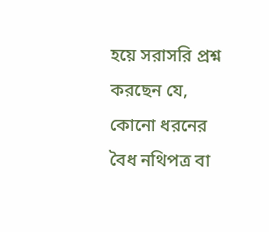হয়ে সরাসরি প্রশ্ন করছেন যে, কোনো ধরনের বৈধ নথিপত্র বা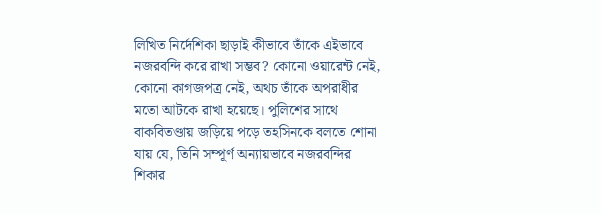লিখিত নির্দেশিকা ছাড়াই কীভাবে তাঁকে এইভাবে নজরবন্দি করে রাখা সম্ভব? কোনো ওয়ারেন্ট নেই, কোনো কাগজপত্র নেই, অথচ তাঁকে অপরাধীর মতো আটকে রাখা হয়েছে। পুলিশের সাথে বাকবিতণ্ডায় জড়িয়ে পড়ে তহসিনকে বলতে শোনা যায় যে, তিনি সম্পূর্ণ অন্যায়ভাবে নজরবন্দির শিকার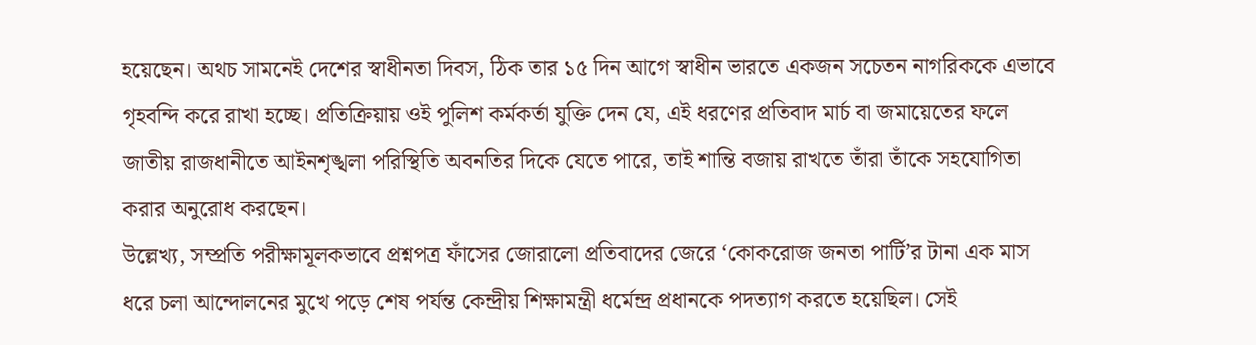হয়েছেন। অথচ সামনেই দেশের স্বাধীনতা দিবস, ঠিক তার ১৫ দিন আগে স্বাধীন ভারতে একজন সচেতন নাগরিককে এভাবে গৃহবন্দি করে রাখা হচ্ছে। প্রতিক্রিয়ায় ওই পুলিশ কর্মকর্তা যুক্তি দেন যে, এই ধরণের প্রতিবাদ মার্চ বা জমায়েতের ফলে জাতীয় রাজধানীতে আইনশৃঙ্খলা পরিস্থিতি অবনতির দিকে যেতে পারে, তাই শান্তি বজায় রাখতে তাঁরা তাঁকে সহযোগিতা করার অনুরোধ করছেন।
উল্লেখ্য, সম্প্রতি পরীক্ষামূলকভাবে প্রশ্নপত্র ফাঁসের জোরালো প্রতিবাদের জেরে ‘কোকরোজ জনতা পার্টি’র টানা এক মাস ধরে চলা আন্দোলনের মুখে পড়ে শেষ পর্যন্ত কেন্দ্রীয় শিক্ষামন্ত্রী ধর্মেন্দ্র প্রধানকে পদত্যাগ করতে হয়েছিল। সেই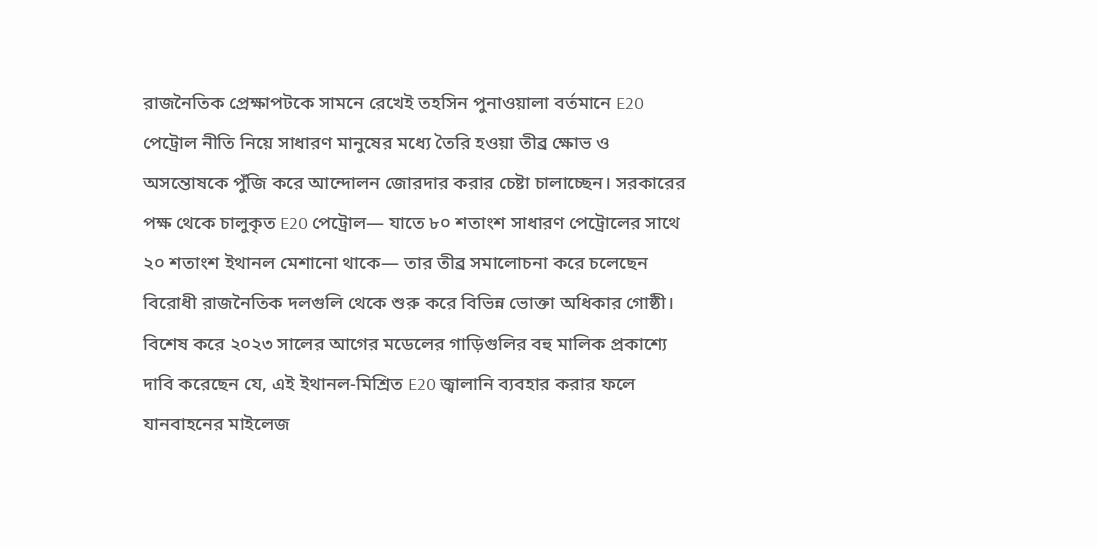রাজনৈতিক প্রেক্ষাপটকে সামনে রেখেই তহসিন পুনাওয়ালা বর্তমানে E20 পেট্রোল নীতি নিয়ে সাধারণ মানুষের মধ্যে তৈরি হওয়া তীব্র ক্ষোভ ও অসন্তোষকে পুঁজি করে আন্দোলন জোরদার করার চেষ্টা চালাচ্ছেন। সরকারের পক্ষ থেকে চালুকৃত E20 পেট্রোল— যাতে ৮০ শতাংশ সাধারণ পেট্রোলের সাথে ২০ শতাংশ ইথানল মেশানো থাকে— তার তীব্র সমালোচনা করে চলেছেন বিরোধী রাজনৈতিক দলগুলি থেকে শুরু করে বিভিন্ন ভোক্তা অধিকার গোষ্ঠী। বিশেষ করে ২০২৩ সালের আগের মডেলের গাড়িগুলির বহু মালিক প্রকাশ্যে দাবি করেছেন যে, এই ইথানল-মিশ্রিত E20 জ্বালানি ব্যবহার করার ফলে যানবাহনের মাইলেজ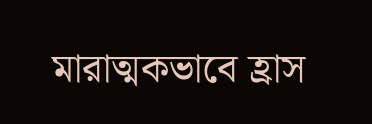মারাত্মকভাবে হ্রাস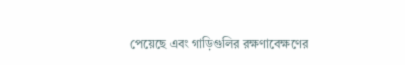পেয়েছে এবং গাড়িগুলির রক্ষণাবেক্ষণের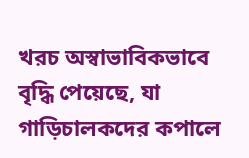খরচ অস্বাভাবিকভাবে বৃদ্ধি পেয়েছে, যা গাড়িচালকদের কপালে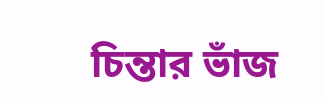চিন্তার ভাঁজ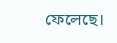ফেলেছে।